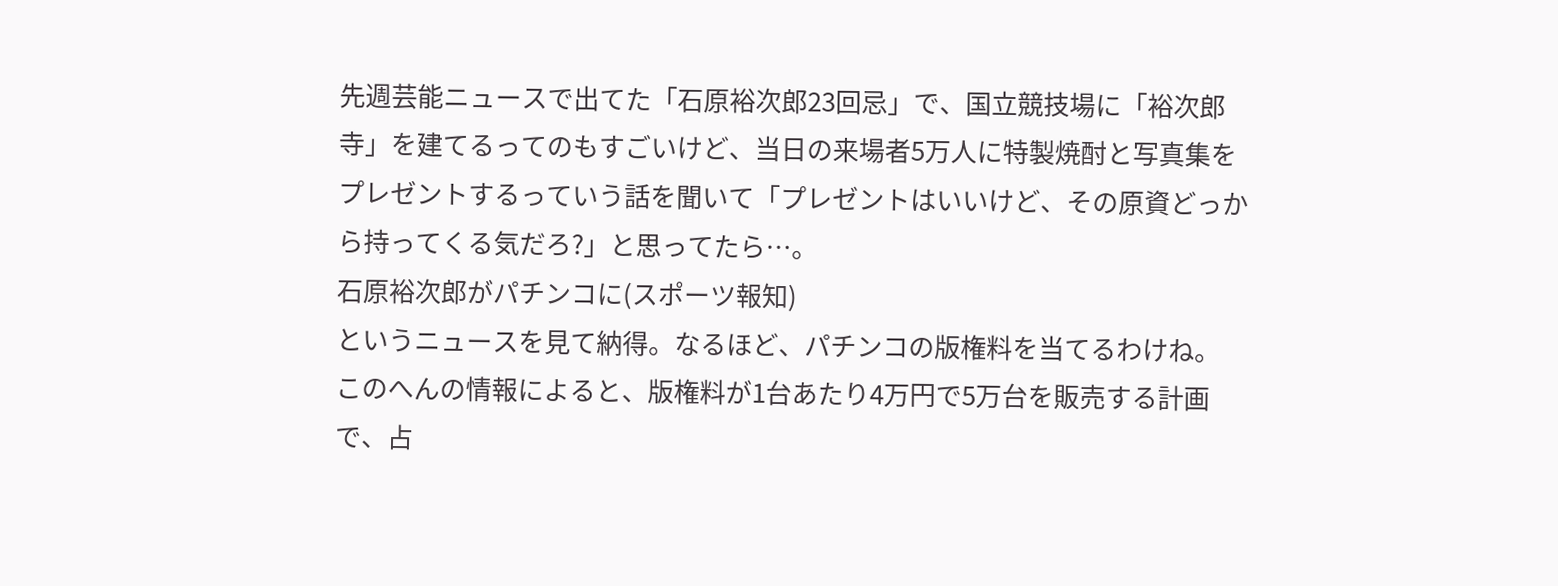先週芸能ニュースで出てた「石原裕次郎23回忌」で、国立競技場に「裕次郎寺」を建てるってのもすごいけど、当日の来場者5万人に特製焼酎と写真集をプレゼントするっていう話を聞いて「プレゼントはいいけど、その原資どっから持ってくる気だろ?」と思ってたら…。
石原裕次郎がパチンコに(スポーツ報知)
というニュースを見て納得。なるほど、パチンコの版権料を当てるわけね。
このへんの情報によると、版権料が1台あたり4万円で5万台を販売する計画で、占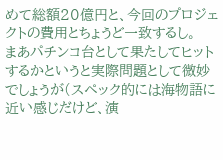めて総額20億円と、今回のプロジェクトの費用とちょうど一致するし。
まあパチンコ台として果たしてヒットするかというと実際問題として微妙でしょうが(スペック的には海物語に近い感じだけど、演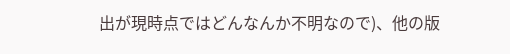出が現時点ではどんなんか不明なので)、他の版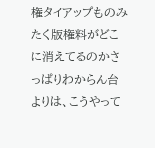権タイアップものみたく版権料がどこに消えてるのかさっぱりわからん台よりは、こうやって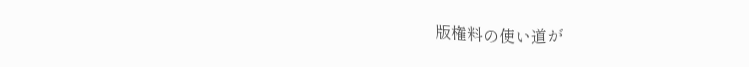版権料の使い道が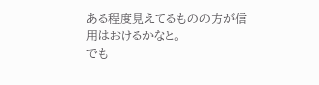ある程度見えてるものの方が信用はおけるかなと。
でも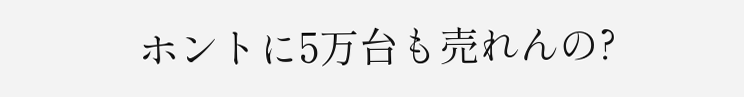ホントに5万台も売れんの?